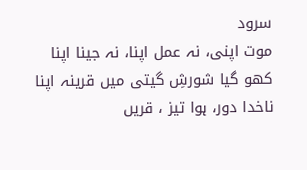سرود
موت اپنی، نہ عمل اپنا، نہ جینا اپنا
کھو گیا شورشِ گیتی میں قرینہ اپنا
ناخدا دور، ہوا تیز ، قریں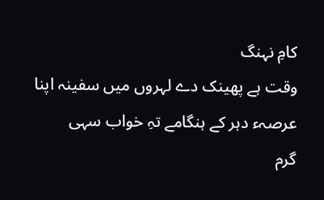کامِ نہنگ
وقت ہے پھینک دے لہروں میں سفینہ اپنا
عرصہء دہر کے ہنگامے تہِ خواب سہی
گرم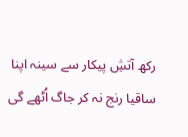رکھ آتشِ پیکار سے سینہ اپنا
ساقیا رنج نہ کر جاگ اُٹھے گی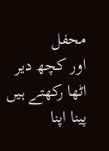محفل
اور کچھ دیر اٹھا رکھتے ہیں پینا اپنا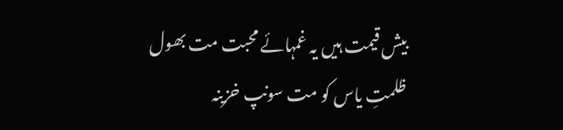بیش قیمت ہیں یہ غمہائے محبت مت بھول
ظلمتِ یاس کو مت سونپ خزینہ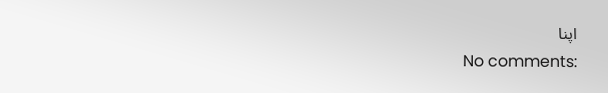اپنا
No comments: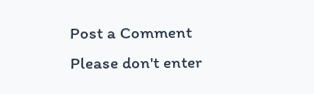Post a Comment
Please don't enter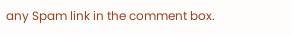any Spam link in the comment box.